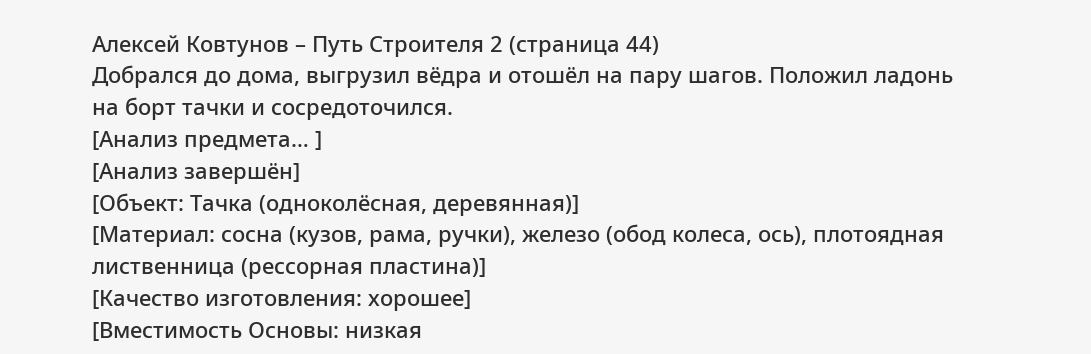Алексей Ковтунов – Путь Строителя 2 (страница 44)
Добрался до дома, выгрузил вёдра и отошёл на пару шагов. Положил ладонь на борт тачки и сосредоточился.
[Анализ предмета… ]
[Анализ завершён]
[Объект: Тачка (одноколёсная, деревянная)]
[Материал: сосна (кузов, рама, ручки), железо (обод колеса, ось), плотоядная лиственница (рессорная пластина)]
[Качество изготовления: хорошее]
[Вместимость Основы: низкая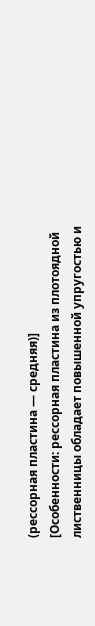(рессорная пластина — средняя)]
[Особенности: рессорная пластина из плотоядной лиственницы обладает повышенной упругостью и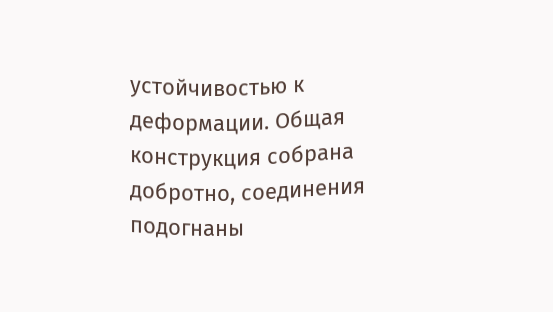устойчивостью к деформации. Общая конструкция собрана добротно, соединения подогнаны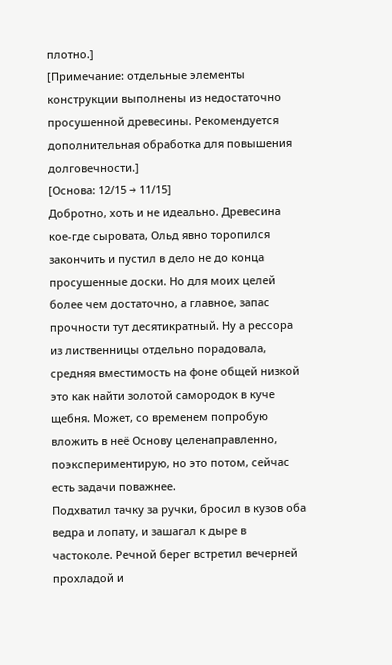плотно.]
[Примечание: отдельные элементы конструкции выполнены из недостаточно просушенной древесины. Рекомендуется дополнительная обработка для повышения долговечности.]
[Основа: 12/15 → 11/15]
Добротно, хоть и не идеально. Древесина кое-где сыровата, Ольд явно торопился закончить и пустил в дело не до конца просушенные доски. Но для моих целей более чем достаточно, а главное, запас прочности тут десятикратный. Ну а рессора из лиственницы отдельно порадовала, средняя вместимость на фоне общей низкой это как найти золотой самородок в куче щебня. Может, со временем попробую вложить в неё Основу целенаправленно, поэкспериментирую, но это потом, сейчас есть задачи поважнее.
Подхватил тачку за ручки, бросил в кузов оба ведра и лопату, и зашагал к дыре в частоколе. Речной берег встретил вечерней прохладой и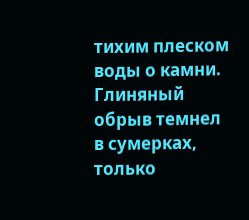тихим плеском воды о камни. Глиняный обрыв темнел в сумерках, только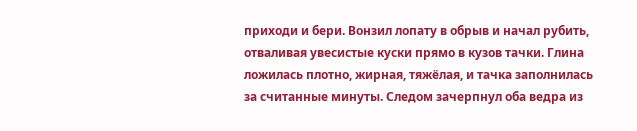приходи и бери. Вонзил лопату в обрыв и начал рубить, отваливая увесистые куски прямо в кузов тачки. Глина ложилась плотно, жирная, тяжёлая, и тачка заполнилась за считанные минуты. Следом зачерпнул оба ведра из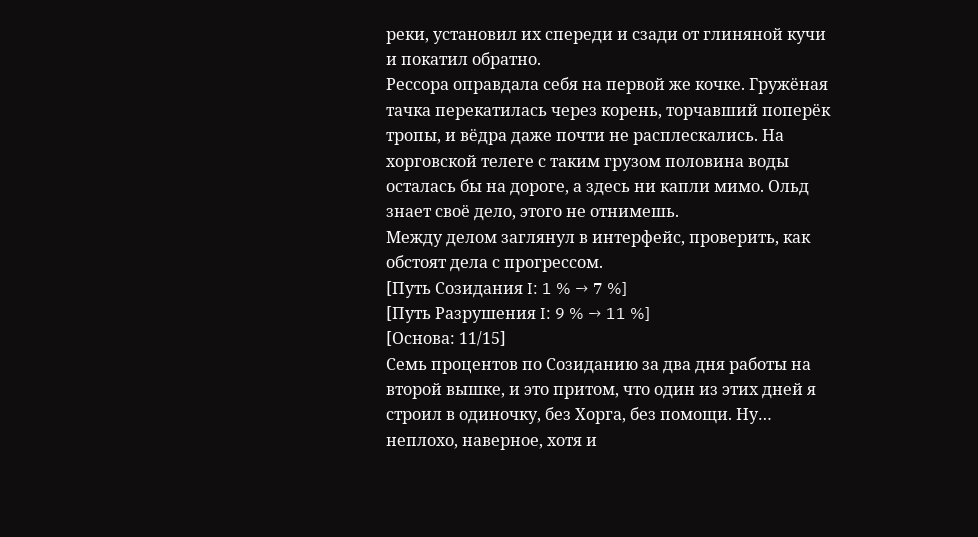реки, установил их спереди и сзади от глиняной кучи и покатил обратно.
Рессора оправдала себя на первой же кочке. Гружёная тачка перекатилась через корень, торчавший поперёк тропы, и вёдра даже почти не расплескались. На хорговской телеге с таким грузом половина воды осталась бы на дороге, а здесь ни капли мимо. Ольд знает своё дело, этого не отнимешь.
Между делом заглянул в интерфейс, проверить, как обстоят дела с прогрессом.
[Путь Созидания I: 1 % → 7 %]
[Путь Разрушения I: 9 % → 11 %]
[Основа: 11/15]
Семь процентов по Созиданию за два дня работы на второй вышке, и это притом, что один из этих дней я строил в одиночку, без Хорга, без помощи. Ну… неплохо, наверное, хотя и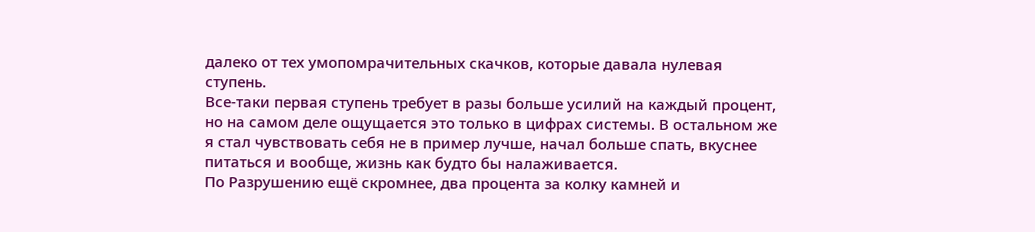далеко от тех умопомрачительных скачков, которые давала нулевая ступень.
Все-таки первая ступень требует в разы больше усилий на каждый процент, но на самом деле ощущается это только в цифрах системы. В остальном же я стал чувствовать себя не в пример лучше, начал больше спать, вкуснее питаться и вообще, жизнь как будто бы налаживается.
По Разрушению ещё скромнее, два процента за колку камней и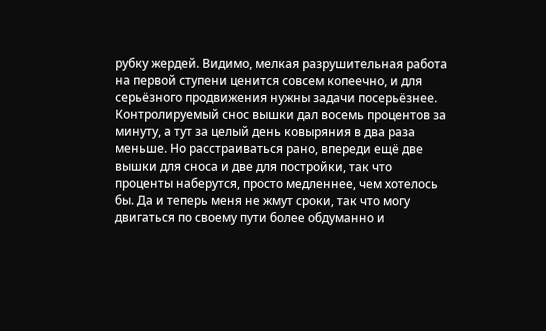рубку жердей. Видимо, мелкая разрушительная работа на первой ступени ценится совсем копеечно, и для серьёзного продвижения нужны задачи посерьёзнее. Контролируемый снос вышки дал восемь процентов за минуту, а тут за целый день ковыряния в два раза меньше. Но расстраиваться рано, впереди ещё две вышки для сноса и две для постройки, так что проценты наберутся, просто медленнее, чем хотелось бы. Да и теперь меня не жмут сроки, так что могу двигаться по своему пути более обдуманно и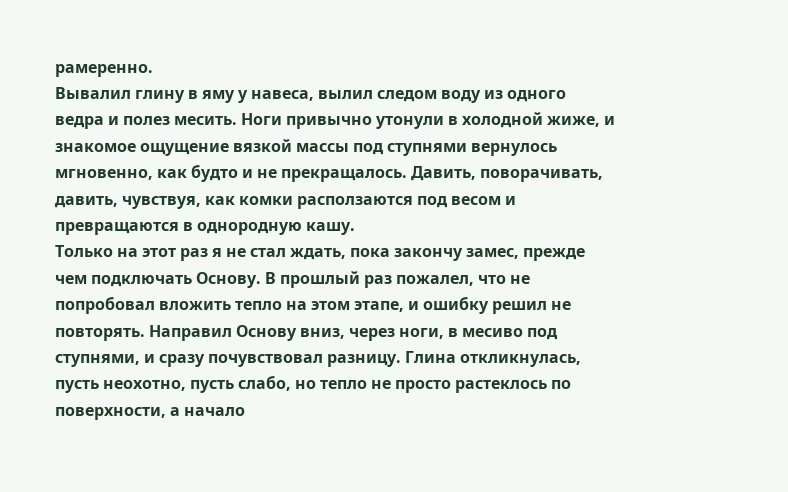рамеренно.
Вывалил глину в яму у навеса, вылил следом воду из одного ведра и полез месить. Ноги привычно утонули в холодной жиже, и знакомое ощущение вязкой массы под ступнями вернулось мгновенно, как будто и не прекращалось. Давить, поворачивать, давить, чувствуя, как комки расползаются под весом и превращаются в однородную кашу.
Только на этот раз я не стал ждать, пока закончу замес, прежде чем подключать Основу. В прошлый раз пожалел, что не попробовал вложить тепло на этом этапе, и ошибку решил не повторять. Направил Основу вниз, через ноги, в месиво под ступнями, и сразу почувствовал разницу. Глина откликнулась, пусть неохотно, пусть слабо, но тепло не просто растеклось по поверхности, а начало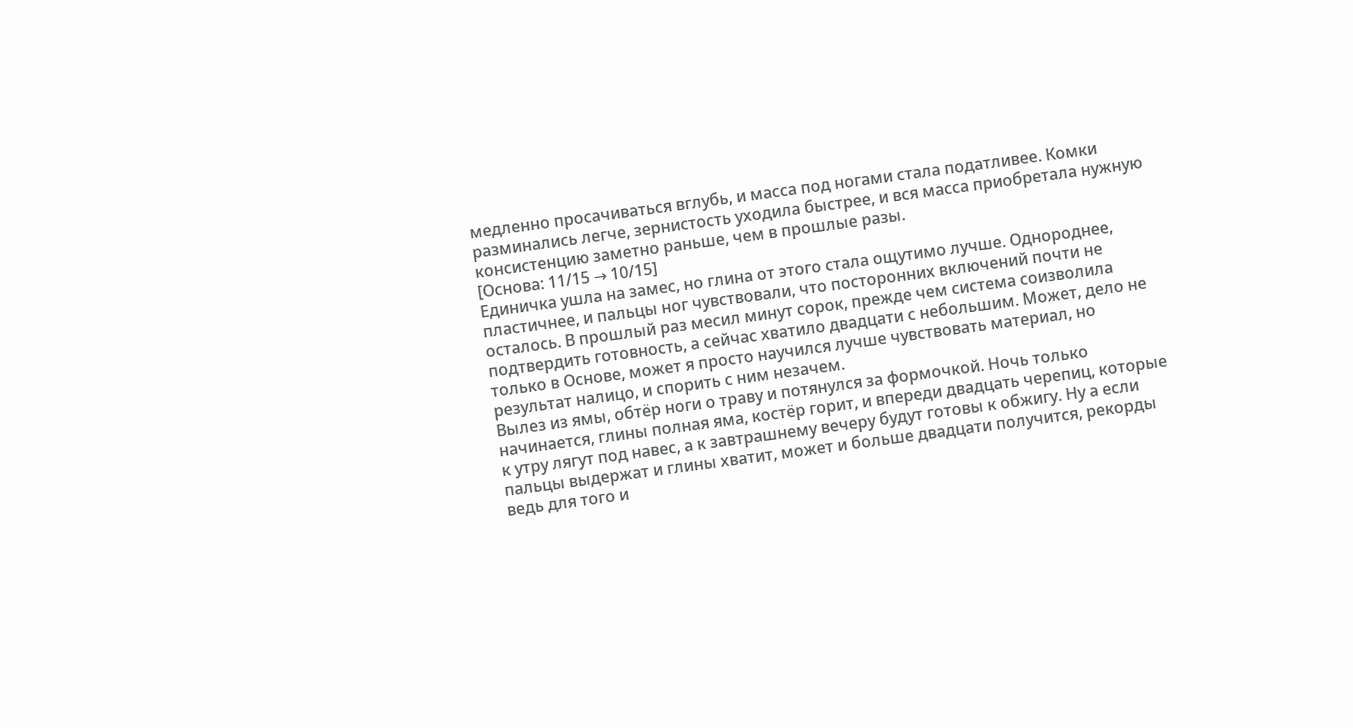медленно просачиваться вглубь, и масса под ногами стала податливее. Комки разминались легче, зернистость уходила быстрее, и вся масса приобретала нужную консистенцию заметно раньше, чем в прошлые разы.
[Основа: 11/15 → 10/15]
Единичка ушла на замес, но глина от этого стала ощутимо лучше. Однороднее, пластичнее, и пальцы ног чувствовали, что посторонних включений почти не осталось. В прошлый раз месил минут сорок, прежде чем система соизволила подтвердить готовность, а сейчас хватило двадцати с небольшим. Может, дело не только в Основе, может я просто научился лучше чувствовать материал, но результат налицо, и спорить с ним незачем.
Вылез из ямы, обтёр ноги о траву и потянулся за формочкой. Ночь только начинается, глины полная яма, костёр горит, и впереди двадцать черепиц, которые к утру лягут под навес, а к завтрашнему вечеру будут готовы к обжигу. Ну а если пальцы выдержат и глины хватит, может и больше двадцати получится, рекорды ведь для того и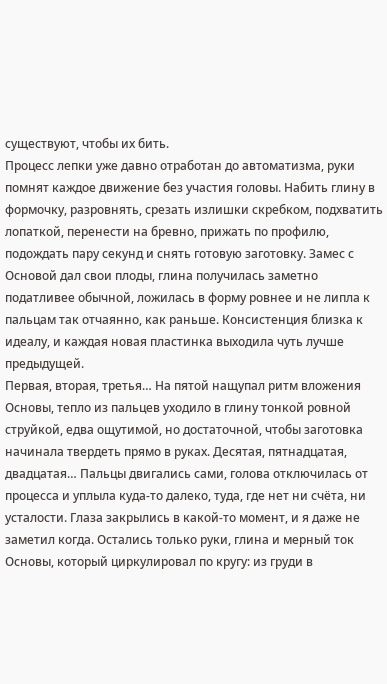существуют, чтобы их бить.
Процесс лепки уже давно отработан до автоматизма, руки помнят каждое движение без участия головы. Набить глину в формочку, разровнять, срезать излишки скребком, подхватить лопаткой, перенести на бревно, прижать по профилю, подождать пару секунд и снять готовую заготовку. Замес с Основой дал свои плоды, глина получилась заметно податливее обычной, ложилась в форму ровнее и не липла к пальцам так отчаянно, как раньше. Консистенция близка к идеалу, и каждая новая пластинка выходила чуть лучше предыдущей.
Первая, вторая, третья… На пятой нащупал ритм вложения Основы, тепло из пальцев уходило в глину тонкой ровной струйкой, едва ощутимой, но достаточной, чтобы заготовка начинала твердеть прямо в руках. Десятая, пятнадцатая, двадцатая… Пальцы двигались сами, голова отключилась от процесса и уплыла куда-то далеко, туда, где нет ни счёта, ни усталости. Глаза закрылись в какой-то момент, и я даже не заметил когда. Остались только руки, глина и мерный ток Основы, который циркулировал по кругу: из груди в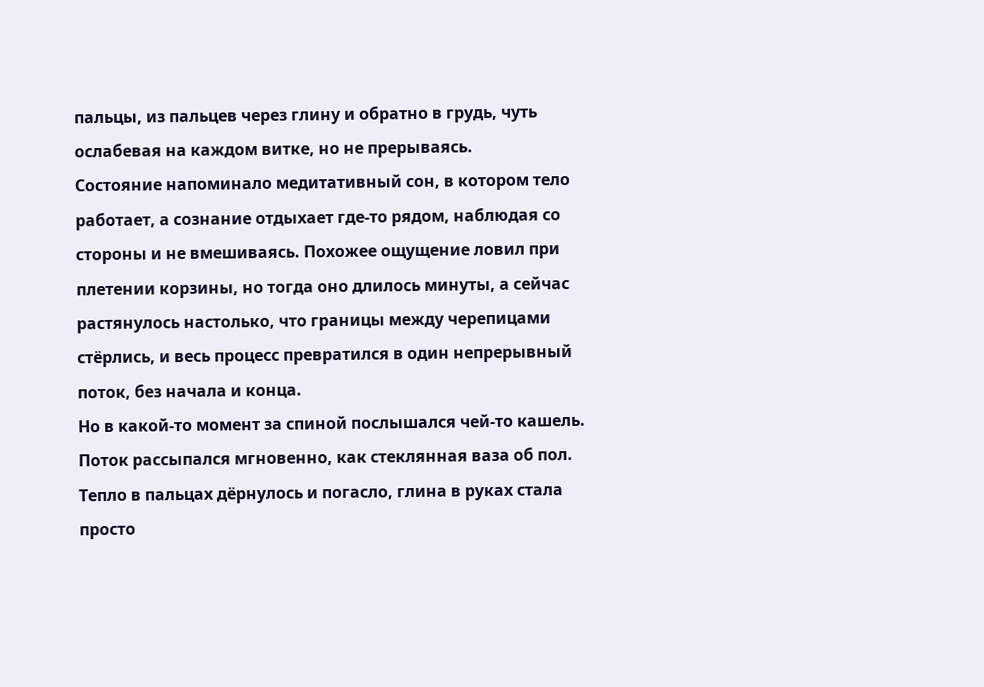пальцы, из пальцев через глину и обратно в грудь, чуть ослабевая на каждом витке, но не прерываясь.
Состояние напоминало медитативный сон, в котором тело работает, а сознание отдыхает где-то рядом, наблюдая со стороны и не вмешиваясь. Похожее ощущение ловил при плетении корзины, но тогда оно длилось минуты, а сейчас растянулось настолько, что границы между черепицами стёрлись, и весь процесс превратился в один непрерывный поток, без начала и конца.
Но в какой-то момент за спиной послышался чей-то кашель.
Поток рассыпался мгновенно, как стеклянная ваза об пол. Тепло в пальцах дёрнулось и погасло, глина в руках стала просто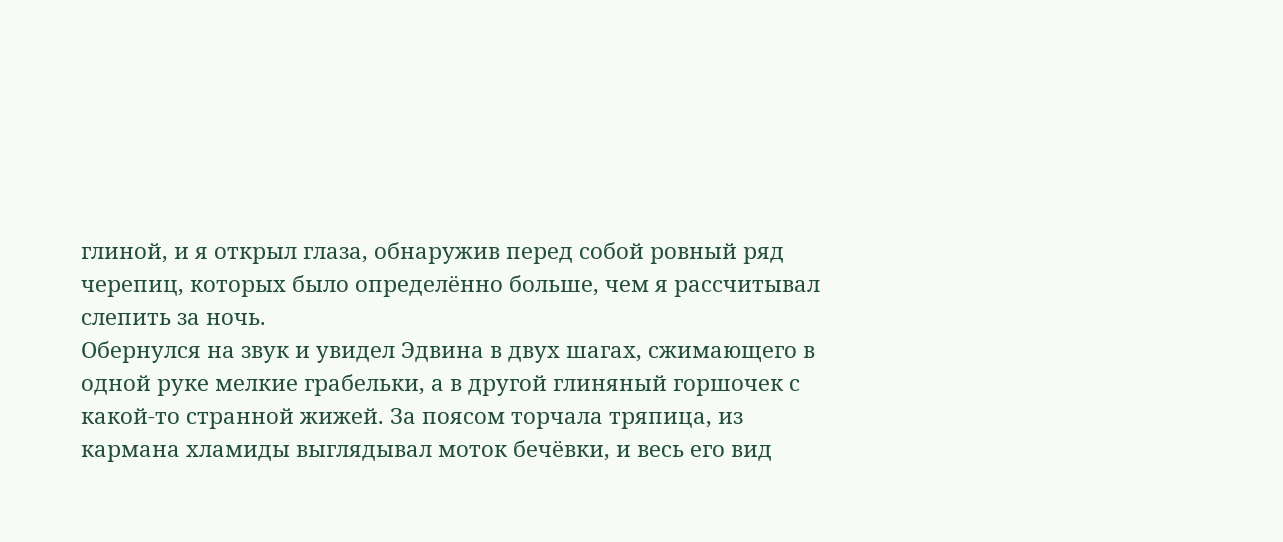глиной, и я открыл глаза, обнаружив перед собой ровный ряд черепиц, которых было определённо больше, чем я рассчитывал слепить за ночь.
Обернулся на звук и увидел Эдвина в двух шагах, сжимающего в одной руке мелкие грабельки, а в другой глиняный горшочек с какой-то странной жижей. За поясом торчала тряпица, из кармана хламиды выглядывал моток бечёвки, и весь его вид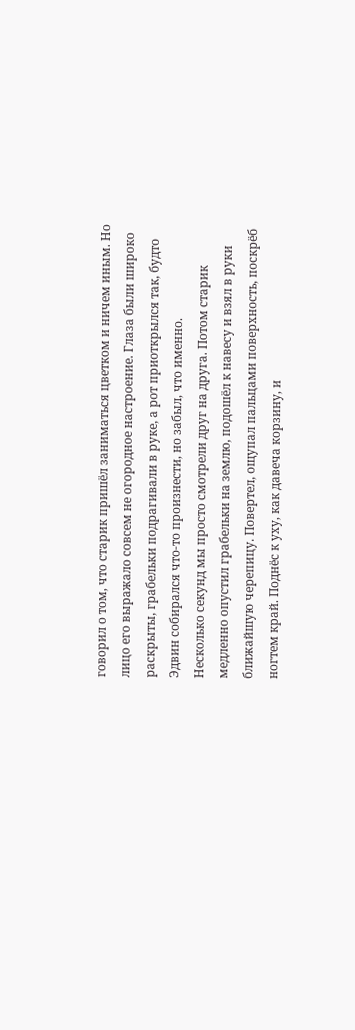говорил о том, что старик пришёл заниматься цветком и ничем иным. Но лицо его выражало совсем не огородное настроение. Глаза были широко раскрыты, грабельки подрагивали в руке, а рот приоткрылся так, будто Эдвин собирался что-то произнести, но забыл, что именно.
Несколько секунд мы просто смотрели друг на друга. Потом старик медленно опустил грабельки на землю, подошёл к навесу и взял в руки ближайшую черепицу. Повертел, ощупал пальцами поверхность, поскрёб ногтем край. Поднёс к уху, как давеча корзину, и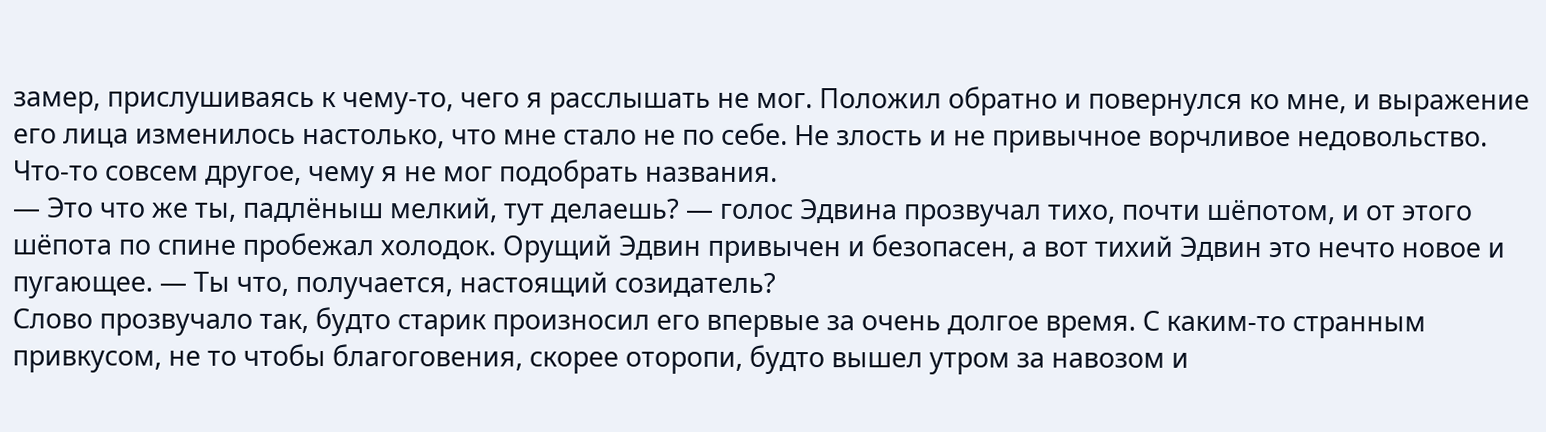замер, прислушиваясь к чему-то, чего я расслышать не мог. Положил обратно и повернулся ко мне, и выражение его лица изменилось настолько, что мне стало не по себе. Не злость и не привычное ворчливое недовольство. Что-то совсем другое, чему я не мог подобрать названия.
— Это что же ты, падлёныш мелкий, тут делаешь? — голос Эдвина прозвучал тихо, почти шёпотом, и от этого шёпота по спине пробежал холодок. Орущий Эдвин привычен и безопасен, а вот тихий Эдвин это нечто новое и пугающее. — Ты что, получается, настоящий созидатель?
Слово прозвучало так, будто старик произносил его впервые за очень долгое время. С каким-то странным привкусом, не то чтобы благоговения, скорее оторопи, будто вышел утром за навозом и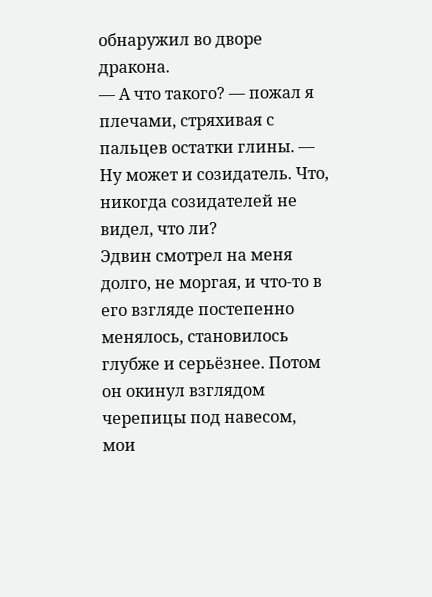обнаружил во дворе дракона.
— А что такого? — пожал я плечами, стряхивая с пальцев остатки глины. — Ну может и созидатель. Что, никогда созидателей не видел, что ли?
Эдвин смотрел на меня долго, не моргая, и что-то в его взгляде постепенно менялось, становилось глубже и серьёзнее. Потом он окинул взглядом черепицы под навесом, мои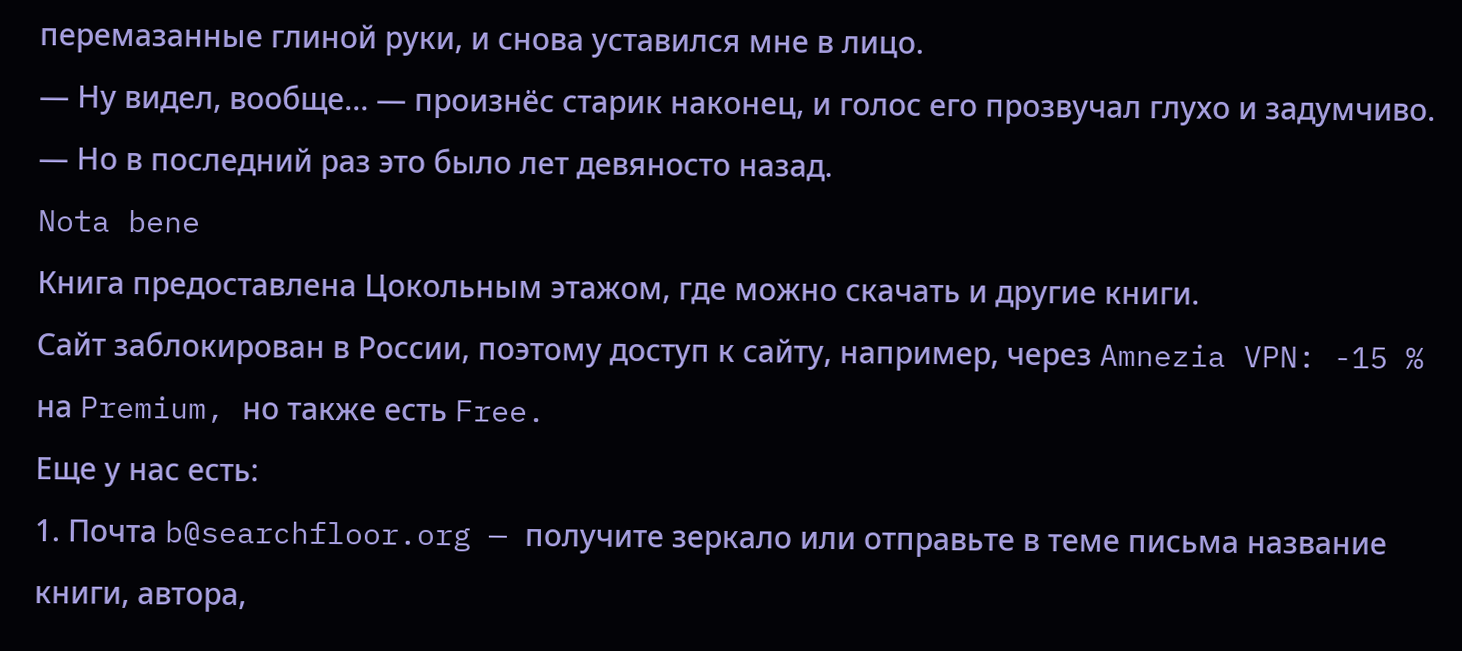перемазанные глиной руки, и снова уставился мне в лицо.
— Ну видел, вообще… — произнёс старик наконец, и голос его прозвучал глухо и задумчиво. — Но в последний раз это было лет девяносто назад.
Nota bene
Книга предоставлена Цокольным этажом, где можно скачать и другие книги.
Сайт заблокирован в России, поэтому доступ к сайту, например, через Amnezia VPN: -15 % на Premium, но также есть Free.
Еще у нас есть:
1. Почта b@searchfloor.org — получите зеркало или отправьте в теме письма название книги, автора,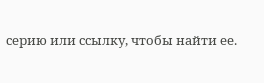серию или ссылку, чтобы найти ее.